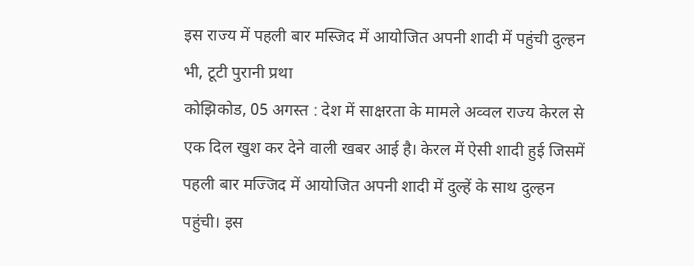इस राज्य में पहली बार मस्जिद में आयोजित अपनी शादी में पहुंची दुल्हन भी, टूटी पुरानी प्रथा
कोझिकोड, 05 अगस्त : देश में साक्षरता के मामले अव्वल राज्य केरल से एक दिल खुश कर देने वाली खबर आई है। केरल में ऐसी शादी हुई जिसमें पहली बार मज्जिद में आयोजित अपनी शादी में दुल्हें के साथ दुल्हन पहुंची। इस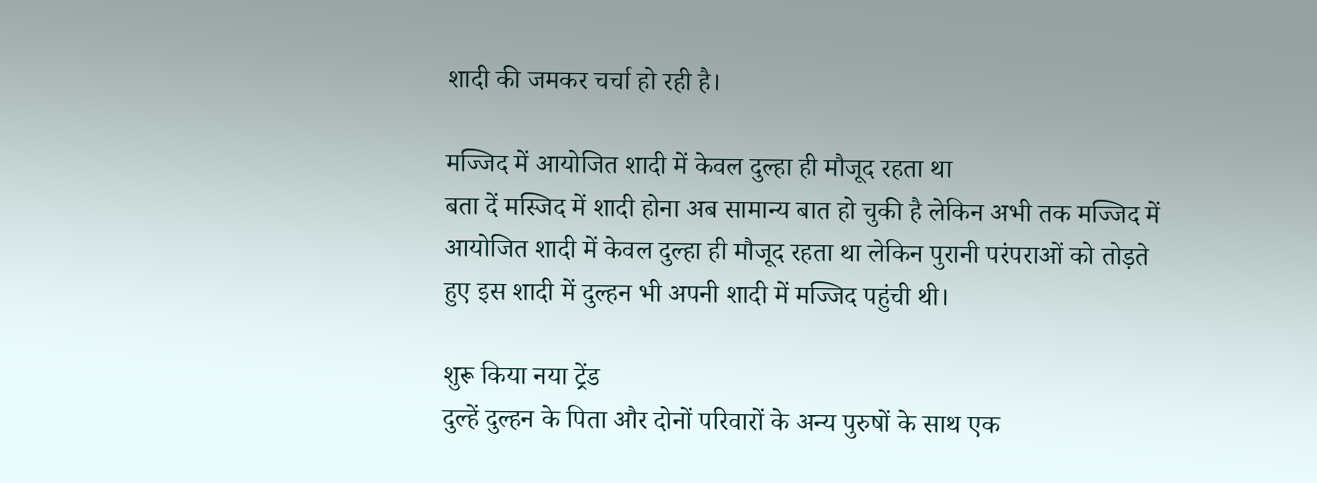शादी की जमकर चर्चा हो रही है।

मज्जिद में आयोजित शादी में केवल दुल्हा ही मौजूद रहता था
बता दें मस्जिद में शादी होना अब सामान्य बात हो चुकी है लेकिन अभी तक मज्जिद में आयोजित शादी में केवल दुल्हा ही मौजूद रहता था लेकिन पुरानी परंपराओं को तोड़ते हुए इस शादी में दुल्हन भी अपनी शादी में मज्जिद पहुंची थी।

शुरू किया नया ट्रेंड
दुल्हें दुल्हन के पिता और दोनों परिवारों के अन्य पुरुषों के साथ एक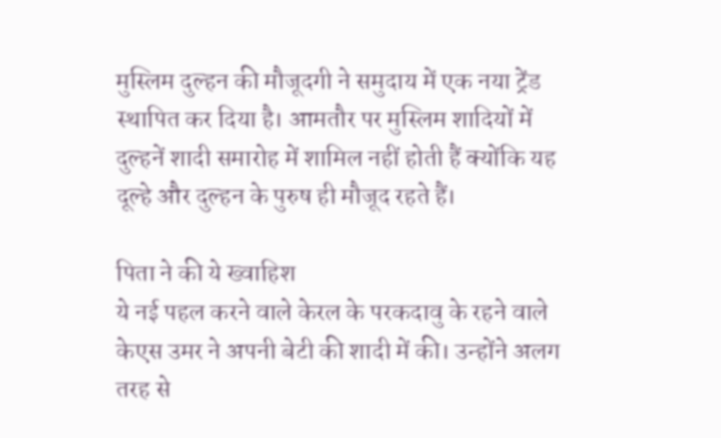मुस्लिम दुल्हन की मौजूदगी ने समुदाय में एक नया ट्रेंड स्थापित कर दिया है। आमतौर पर मुस्लिम शादियों में दुल्हनें शादी समारोह में शामिल नहीं होती हैं क्योंकि यह दूल्हे और दुल्हन के पुरुष ही मौजूद रहते हैं।

पिता ने की ये ख्वाहिश
ये नई पहल करने वाले केरल के परकदावु के रहने वाले केएस उमर ने अपनी बेटी की शादी में की। उन्होंने अलग तरह से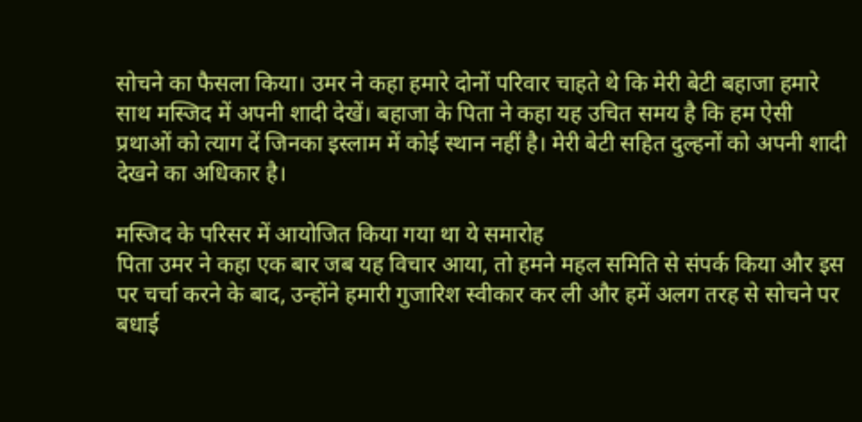सोचने का फैसला किया। उमर ने कहा हमारे दोनों परिवार चाहते थे कि मेरी बेटी बहाजा हमारे साथ मस्जिद में अपनी शादी देखें। बहाजा के पिता ने कहा यह उचित समय है कि हम ऐसी प्रथाओं को त्याग दें जिनका इस्लाम में कोई स्थान नहीं है। मेरी बेटी सहित दुल्हनों को अपनी शादी देखने का अधिकार है।

मस्जिद के परिसर में आयोजित किया गया था ये समारोह
पिता उमर ने कहा एक बार जब यह विचार आया, तो हमने महल समिति से संपर्क किया और इस पर चर्चा करने के बाद, उन्होंने हमारी गुजारिश स्वीकार कर ली और हमें अलग तरह से सोचने पर बधाई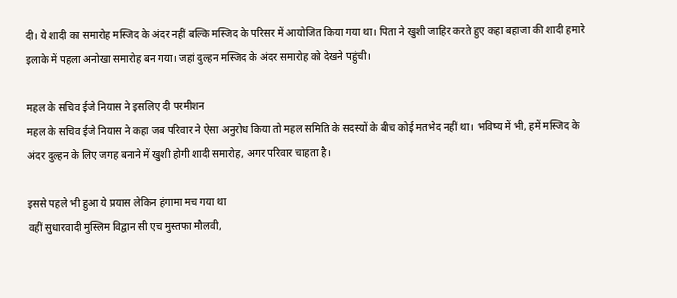दी। ये शादी का समारोह मस्जिद के अंदर नहीं बल्कि मस्जिद के परिसर में आयोजित किया गया था। पिता ने खुशी जाहिर करते हुए कहा बहाजा की शादी हमारे इलाके में पहला अनोखा समारोह बन गया। जहां दुल्हन मस्जिद के अंदर समारोह को देखने पहुंची।

महल के सचिव ईजे नियास ने इसलिए दी परमीशन
महल के सचिव ईजे नियास ने कहा जब परिवार ने ऐसा अनुरोध किया तो महल समिति के सदस्यों के बीच कोई मतभेद नहीं था। भविष्य में भी, हमें मस्जिद के अंदर दुल्हन के लिए जगह बनाने में खुशी होगी शादी समारोह, अगर परिवार चाहता है।

इससे पहले भी हुआ ये प्रयास लेकिन हंगामा मच गया था
वहीं सुधारवादी मुस्लिम विद्वान सी एच मुस्तफा मौलवी,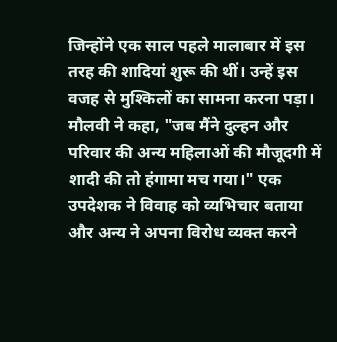जिन्होंने एक साल पहले मालाबार में इस तरह की शादियां शुरू की थीं। उन्हें इस वजह से मुश्किलों का सामना करना पड़ा। मौलवी ने कहा, "जब मैंने दुल्हन और परिवार की अन्य महिलाओं की मौजूदगी में शादी की तो हंगामा मच गया।" एक उपदेशक ने विवाह को व्यभिचार बताया और अन्य ने अपना विरोध व्यक्त करने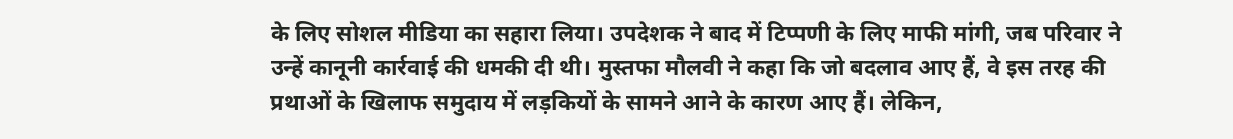के लिए सोशल मीडिया का सहारा लिया। उपदेशक ने बाद में टिप्पणी के लिए माफी मांगी, जब परिवार ने उन्हें कानूनी कार्रवाई की धमकी दी थी। मुस्तफा मौलवी ने कहा कि जो बदलाव आए हैं, वे इस तरह की प्रथाओं के खिलाफ समुदाय में लड़कियों के सामने आने के कारण आए हैं। लेकिन,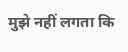मुझे नहीं लगता कि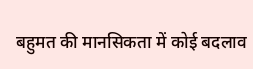बहुमत की मानसिकता में कोई बदलाव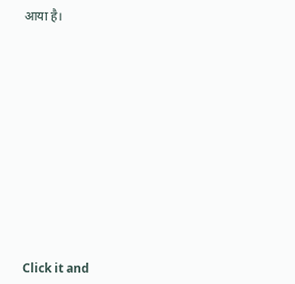आया है।












Click it and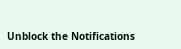Unblock the Notifications